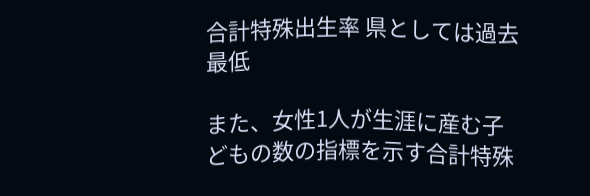合計特殊出生率 県としては過去最低

また、女性1人が生涯に産む子どもの数の指標を示す合計特殊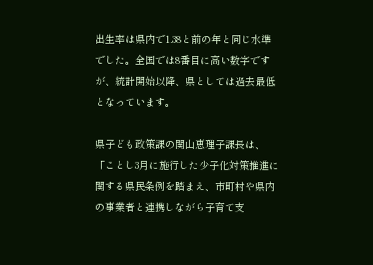出生率は県内で1.38と前の年と同じ水準でした。全国では8番目に高い数字ですが、統計開始以降、県としては過去最低となっています。

県子ども政策課の関山恵理子課長は、「ことし3月に施行した少子化対策推進に関する県民条例を踏まえ、市町村や県内の事業者と連携しながら子育て支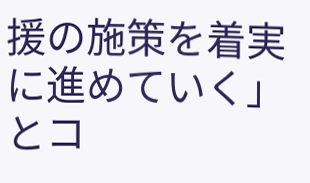援の施策を着実に進めていく」とコ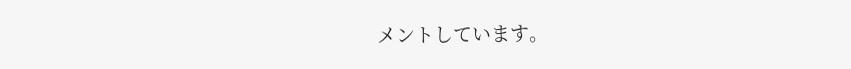メントしています。